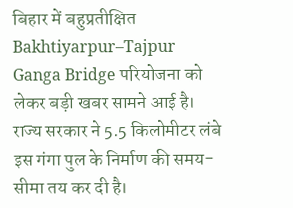बिहार में बहुप्रतीक्षित Bakhtiyarpur–Tajpur Ganga Bridge परियोजना को लेकर बड़ी खबर सामने आई है। राज्य सरकार ने 5.5 किलोमीटर लंबे इस गंगा पुल के निर्माण की समय-सीमा तय कर दी है।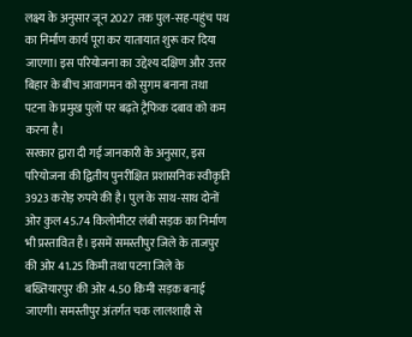लक्ष्य के अनुसार जून 2027 तक पुल-सह-पहुंच पथ का निर्माण कार्य पूरा कर यातायात शुरू कर दिया जाएगा। इस परियोजना का उद्देश्य दक्षिण और उत्तर बिहार के बीच आवागमन को सुगम बनाना तथा पटना के प्रमुख पुलों पर बढ़ते ट्रैफिक दबाव को कम करना है।
सरकार द्वारा दी गई जानकारी के अनुसार, इस परियोजना की द्वितीय पुनरीक्षित प्रशासनिक स्वीकृति 3923 करोड़ रुपये की है। पुल के साथ-साथ दोनों ओर कुल 45.74 किलोमीटर लंबी सड़क का निर्माण भी प्रस्तावित है। इसमें समस्तीपुर जिले के ताजपुर की ओर 41.25 किमी तथा पटना जिले के बख्तियारपुर की ओर 4.50 किमी सड़क बनाई जाएगी। समस्तीपुर अंतर्गत चक लालशाही से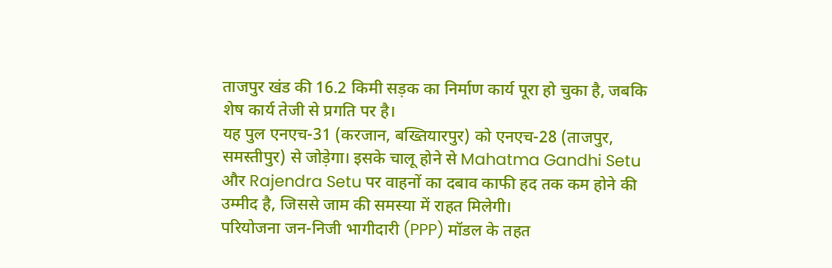ताजपुर खंड की 16.2 किमी सड़क का निर्माण कार्य पूरा हो चुका है, जबकि शेष कार्य तेजी से प्रगति पर है।
यह पुल एनएच-31 (करजान, बख्तियारपुर) को एनएच-28 (ताजपुर, समस्तीपुर) से जोड़ेगा। इसके चालू होने से Mahatma Gandhi Setu और Rajendra Setu पर वाहनों का दबाव काफी हद तक कम होने की उम्मीद है, जिससे जाम की समस्या में राहत मिलेगी।
परियोजना जन-निजी भागीदारी (PPP) मॉडल के तहत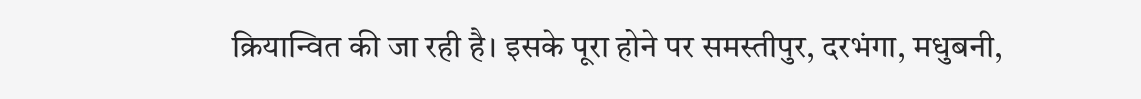क्रियान्वित की जा रही है। इसके पूरा होने पर समस्तीपुर, दरभंगा, मधुबनी,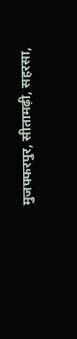मुजफ्फरपुर, सीतामढ़ी, सहरसा,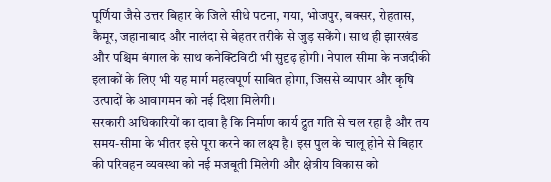पूर्णिया जैसे उत्तर बिहार के जिले सीधे पटना, गया, भोजपुर, बक्सर, रोहतास, कैमूर, जहानाबाद और नालंदा से बेहतर तरीके से जुड़ सकेंगे। साथ ही झारखंड और पश्चिम बंगाल के साथ कनेक्टिविटी भी सुदृढ़ होगी। नेपाल सीमा के नजदीकी इलाकों के लिए भी यह मार्ग महत्वपूर्ण साबित होगा, जिससे व्यापार और कृषि उत्पादों के आवागमन को नई दिशा मिलेगी।
सरकारी अधिकारियों का दावा है कि निर्माण कार्य द्रुत गति से चल रहा है और तय समय-सीमा के भीतर इसे पूरा करने का लक्ष्य है। इस पुल के चालू होने से बिहार की परिवहन व्यवस्था को नई मजबूती मिलेगी और क्षेत्रीय विकास को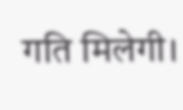गति मिलेगी।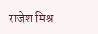राजेश मिश्र